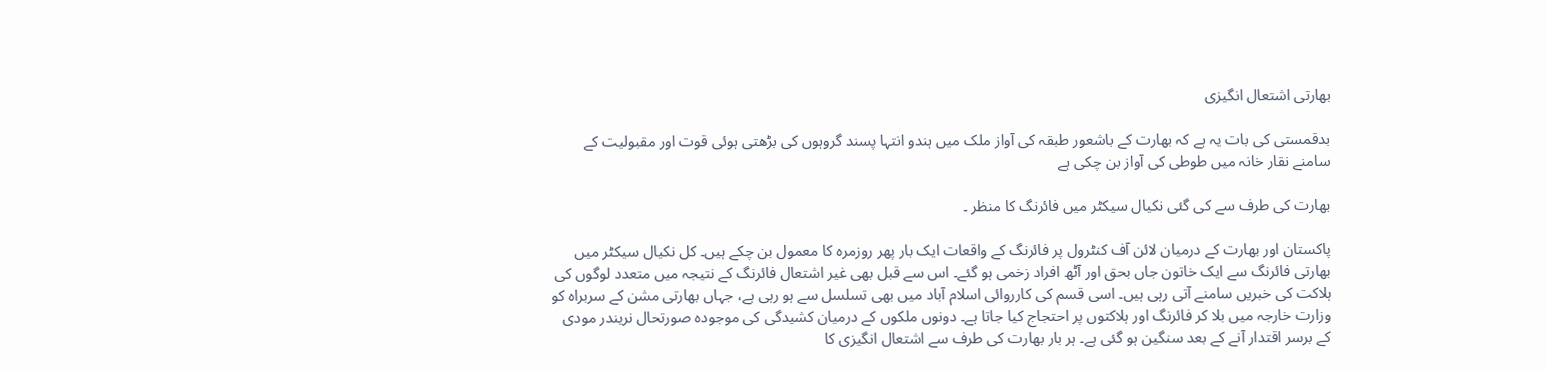بھارتی اشتعال انگیزی

بدقمستی کی بات یہ ہے کہ بھارت کے باشعور طبقہ کی آواز ملک میں ہندو انتہا پسند گروہوں کی بڑھتی ہوئی قوت اور مقبولیت کے سامنے نقار خانہ میں طوطی کی آواز بن چکی ہے

بھارت کی طرف سے کی گئی نکیال سیکٹر میں فائرنگ کا منظر ۔

پاکستان اور بھارت کے درمیان لائن آف کنٹرول پر فائرنگ کے واقعات ایک بار پھر روزمرہ کا معمول بن چکے ہیں۔ کل نکیال سیکٹر میں بھارتی فائرنگ سے ایک خاتون جاں بحق اور آٹھ افراد زخمی ہو گئے۔ اس سے قبل بھی غیر اشتعال فائرنگ کے نتیجہ میں متعدد لوگوں کی ہلاکت کی خبریں سامنے آتی رہی ہیں۔ اسی قسم کی کارروائی اسلام آباد میں بھی تسلسل سے ہو رہی ہے، جہاں بھارتی مشن کے سربراہ کو وزارت خارجہ میں بلا کر فائرنگ اور ہلاکتوں پر احتجاج کیا جاتا ہے۔ دونوں ملکوں کے درمیان کشیدگی کی موجودہ صورتحال نریندر مودی کے برسر اقتدار آنے کے بعد سنگین ہو گئی ہے۔ ہر بار بھارت کی طرف سے اشتعال انگیزی کا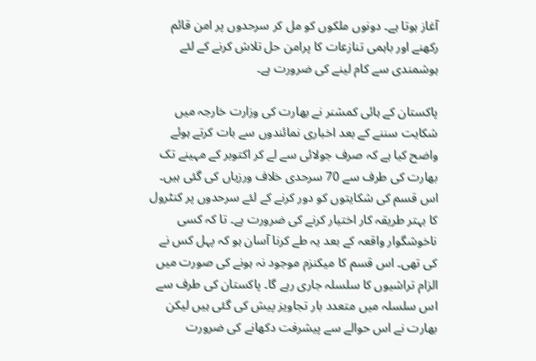آغاز ہوتا ہے۔ دونوں ملکوں کو مل کر سرحدوں پر امن قائم رکھنے اور باہمی تنازعات کا پرامن حل تلاش کرنے کے لئے ہوشمندی سے کام لینے کی ضرورت ہے۔

پاکستان کے ہائی کمشنر نے بھارت کی وزارت خارجہ میں شکایت سننے کے بعد اخباری نمائندوں سے بات کرتے ہوئے واضح کیا ہے کہ صرف جولائی سے لے کر اکتوبر کے مہینے تک بھارت کی طرف سے 70 سرحدی خلاف ورزیاں کی گئی ہیں۔ اس قسم کی شکایتوں کو دور کرنے کے لئے سرحدوں پر کنٹرول کا بہتر طریقہ کار اختیار کرنے کی ضرورت ہے۔ تا کہ کسی ناخوشگوار واقعہ کے بعد یہ طے کرنا آسان ہو کہ پہل کس نے کی تھی۔ اس قسم کا میکنزم موجود نہ ہونے کی صورت میں الزام تراشیوں کا سلسلہ جاری رہے گا۔ پاکستان کی طرف سے اس سلسلہ میں متعدد بار تجاویز پیش کی گئی ہیں لیکن بھارت نے اس حوالے سے پیشرفت دکھانے کی ضرورت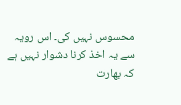محسوس نہیں کی۔ اس رویہ سے یہ اخذ کرنا دشوار نہیں ہے کہ بھارت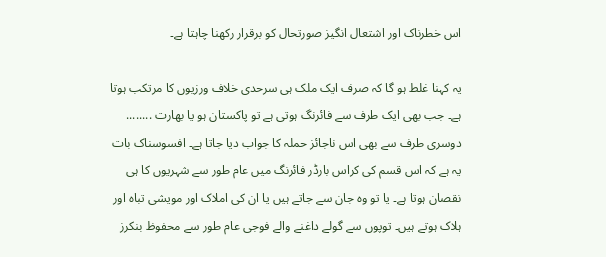اس خطرناک اور اشتعال انگیز صورتحال کو برقرار رکھنا چاہتا ہے۔

یہ کہنا غلط ہو گا کہ صرف ایک ملک ہی سرحدی خلاف ورزیوں کا مرتکب ہوتا ہے۔ جب بھی ایک طرف سے فائرنگ ہوتی ہے تو پاکستان ہو یا بھارت ........ دوسری طرف سے بھی اس ناجائز حملہ کا جواب دیا جاتا ہے۔ افسوسناک بات یہ ہے کہ اس قسم کی کراس بارڈر فائرنگ میں عام طور سے شہریوں کا ہی نقصان ہوتا ہے۔ یا تو وہ جان سے جاتے ہیں یا ان کی املاک اور مویشی تباہ اور ہلاک ہوتے ہیں۔ توپوں سے گولے داغنے والے فوجی عام طور سے محفوظ بنکرز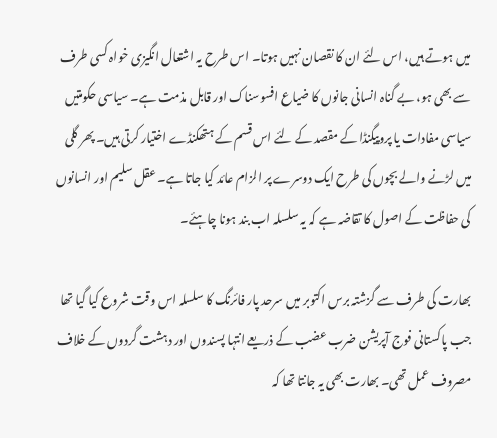میں ہوتے ہیں، اس لئے ان کا نقصان نہیں ہوتا۔ اس طرح یہ اشتعال انگیزی خواہ کسی طرف سے بھی ہو، بے گناہ انسانی جانوں کا ضیاع افسوسناک اور قابل مذمت ہے۔ سیاسی حکومتیں سیاسی مفادات یا پروپیگنڈا کے مقصد کے لئے اس قسم کے ہتھکنڈے اختیار کرتی ہیں۔ پھر گلی میں لڑنے والے بچوں کی طرح ایک دوسرے پر الزام عائد کیا جاتا ہے۔ عقل سلیم اور انسانوں کی حفاظت کے اصول کا تقاضہ ہے کہ یہ سلسلہ اب بند ہونا چاہئے۔

بھارت کی طرف سے گزشتہ برس اکتوبر میں سرحد پار فائرنگ کا سلسلہ اس وقت شروع کیا گیا تھا جب پاکستانی فوج آپریشن ضرب عضب کے ذریعے انتہا پسندوں اور دہشت گردوں کے خلاف مصروف عمل تھی۔ بھارت بھی یہ جانتا تھا کہ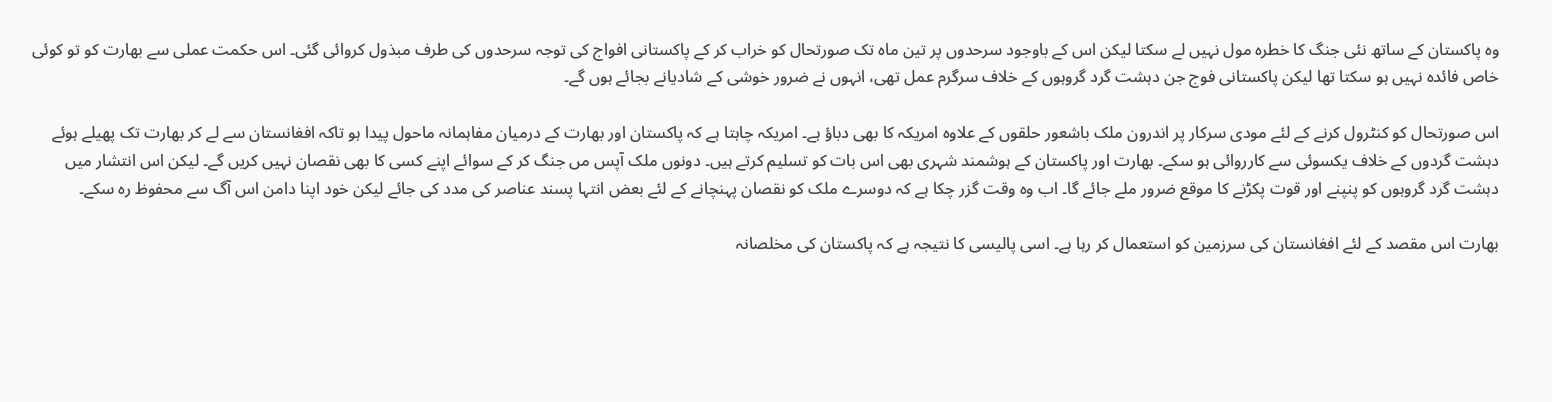وہ پاکستان کے ساتھ نئی جنگ کا خطرہ مول نہیں لے سکتا لیکن اس کے باوجود سرحدوں پر تین ماہ تک صورتحال کو خراب کر کے پاکستانی افواج کی توجہ سرحدوں کی طرف مبذول کروائی گئی۔ اس حکمت عملی سے بھارت کو تو کوئی خاص فائدہ نہیں ہو سکتا تھا لیکن پاکستانی فوج جن دہشت گرد گروہوں کے خلاف سرگرم عمل تھی، انہوں نے ضرور خوشی کے شادیانے بجائے ہوں گے۔

اس صورتحال کو کنٹرول کرنے کے لئے مودی سرکار پر اندرون ملک باشعور حلقوں کے علاوہ امریکہ کا بھی دباؤ ہے۔ امریکہ چاہتا ہے کہ پاکستان اور بھارت کے درمیان مفاہمانہ ماحول پیدا ہو تاکہ افغانستان سے لے کر بھارت تک پھیلے ہوئے دہشت گردوں کے خلاف یکسوئی سے کارروائی ہو سکے۔ بھارت اور پاکستان کے ہوشمند شہری بھی اس بات کو تسلیم کرتے ہیں۔ دونوں ملک آپس مں جنگ کر کے سوائے اپنے کسی کا بھی نقصان نہیں کریں گے۔ لیکن اس انتشار میں دہشت گرد گروہوں کو پنپنے اور قوت پکڑنے کا موقع ضرور ملے جائے گا۔ اب وہ وقت گزر چکا ہے کہ دوسرے ملک کو نقصان پہنچانے کے لئے بعض انتہا پسند عناصر کی مدد کی جائے لیکن خود اپنا دامن اس آگ سے محفوظ رہ سکے۔

بھارت اس مقصد کے لئے افغانستان کی سرزمین کو استعمال کر رہا ہے۔ اسی پالیسی کا نتیجہ ہے کہ پاکستان کی مخلصانہ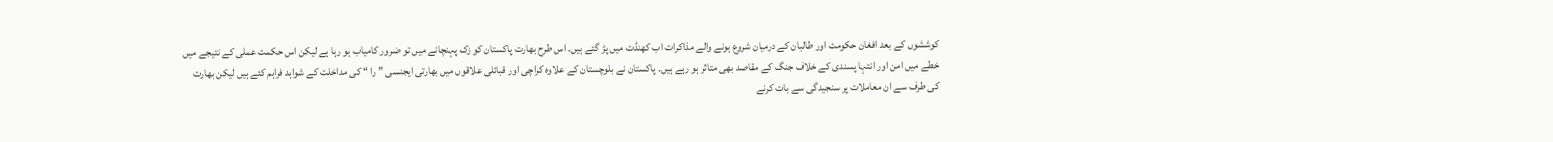کوششوں کے بعد افغان حکومت اور طالبان کے درمیان شروع ہونے والے مذاکرات اب کھنڈت میں پڑ گئے ہیں۔ اس طرح بھارت پاکستان کو زک پہنچانے میں تو ضرور کامیاب ہو رہا ہے لیکن اس حکمت عملی کے نتیجے میں خطے میں امن اور انتہا پسندی کے خلاف جنگ کے مقاصد بھی متاثر ہو رہے ہیں۔ پاکستان نے بلوچستان کے علاوہ کراچی اور قبائلی علاقوں میں بھارتی ایجنسی ” را “ کی مداخلت کے شواہد فراہم کئے ہیں لیکن بھارت کی طرف سے ان معاملات پر سنجیدگی سے بات کرنے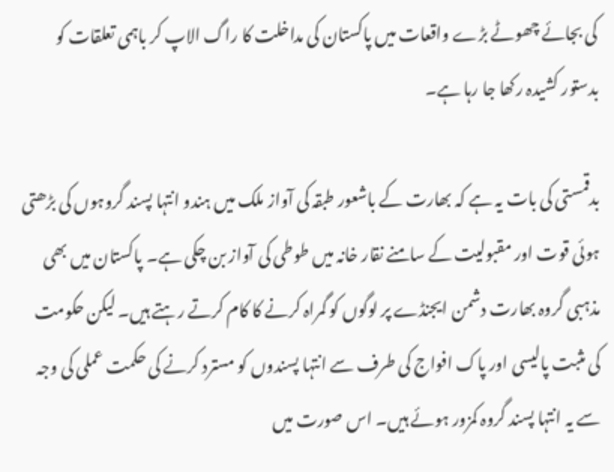کی بجائے چھوٹے بڑے واقعات میں پاکستان کی مداخلت کا راگ الاپ کر باہمی تعلقات کو بدستور کشیدہ رکھا جا رہا ہے۔

بدقمستی کی بات یہ ہے کہ بھارت کے باشعور طبقہ کی آواز ملک میں ہندو انتہا پسند گروہوں کی بڑھتی ہوئی قوت اور مقبولیت کے سامنے نقار خانہ میں طوطی کی آواز بن چکی ہے۔ پاکستان میں بھی مذہبی گروہ بھارت دشمن ایجنڈے پر لوگوں کو گمراہ کرنے کا کام کرتے رہتے ہیں۔ لیکن حکومت کی مثبت پالیسی اور پاک افواج کی طرف سے انتہا پسندوں کو مسترد کرنے کی حکمت عملی کی وجہ سے یہ انتہا پسند گروہ کمزور ہوئے ہیں۔ اس صورت میں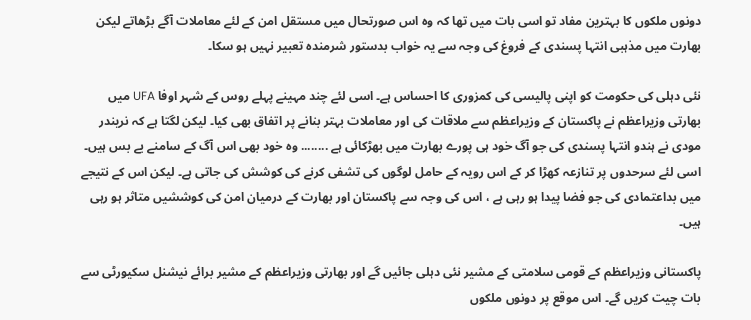دونوں ملکوں کا بہترین مفاد تو اسی بات میں تھا کہ وہ اس صورتحال میں مستقل امن کے لئے معاملات آگے بڑھاتے لیکن بھارت میں مذہبی انتہا پسندی کے فروغ کی وجہ سے یہ خواب بدستور شرمندہ تعبیر نہیں ہو سکا۔

نئی دہلی کی حکومت کو اپنی پالیسی کی کمزوری کا احساس ہے۔ اسی لئے چند مہینے پہلے روس کے شہر اوفا UFA میں بھارتی وزیراعظم نے پاکستان کے وزیراعظم سے ملاقات کی اور معاملات بہتر بنانے پر اتفاق بھی کیا۔ لیکن لگتا ہے کہ نریندر مودی نے ہندو انتہا پسندی کی جو آگ خود ہی پورے بھارت میں بھڑکائی ہے ........ وہ خود بھی اس آگ کے سامنے بے بس ہیں۔ اسی لئے سرحدوں پر تنازعہ کھڑا کر کے اس رویہ کے حامل لوگوں کی تشفی کرنے کی کوشش کی جاتی ہے۔ لیکن اس کے نتیجے میں بداعتمادی کی جو فضا پیدا ہو رہی ہے ، اس کی وجہ سے پاکستان اور بھارت کے درمیان امن کی کوششیں متاثر ہو رہی ہیں۔

پاکستانی وزیراعظم کے قومی سلامتی کے مشیر نئی دہلی جائیں گے اور بھارتی وزیراعظم کے مشیر برائے نیشنل سکیورٹی سے بات چیت کریں گے۔ اس موقع پر دونوں ملکوں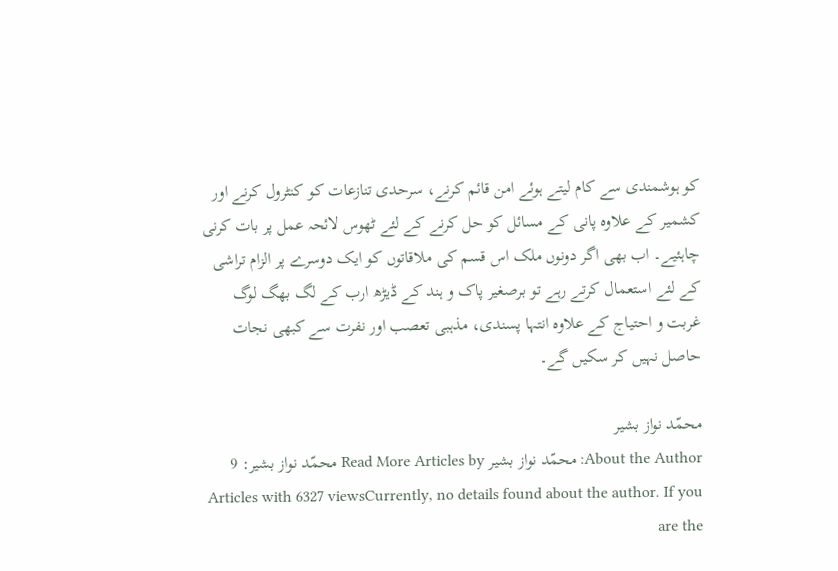کو ہوشمندی سے کام لیتے ہوئے امن قائم کرنے، سرحدی تنازعات کو کنٹرول کرنے اور کشمیر کے علاوہ پانی کے مسائل کو حل کرنے کے لئے ٹھوس لائحہ عمل پر بات کرنی چاہئیے۔ اب بھی اگر دونوں ملک اس قسم کی ملاقاتوں کو ایک دوسرے پر الزام تراشی کے لئے استعمال کرتے رہے تو برصغیر پاک و ہند کے ڈیڑھ ارب کے لگ بھگ لوگ غربت و احتیاج کے علاوہ انتہا پسندی، مذہبی تعصب اور نفرت سے کبھی نجات حاصل نہیں کر سکیں گے۔

محمّد نواز بشیر
About the Author: محمّد نواز بشیر Read More Articles by محمّد نواز بشیر: 9 Articles with 6327 viewsCurrently, no details found about the author. If you are the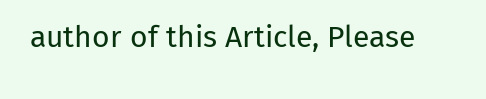author of this Article, Please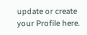update or create your Profile here.